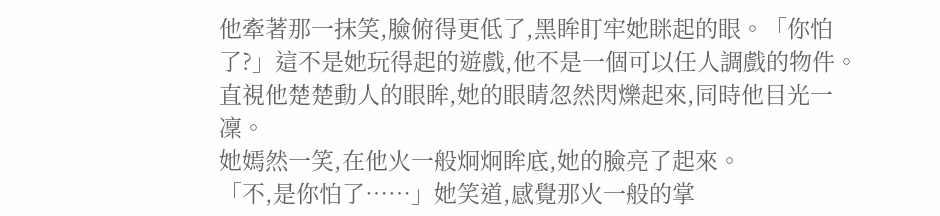他牽著那一抹笑,臉俯得更低了,黑眸盯牢她眯起的眼。「你怕了?」這不是她玩得起的遊戲,他不是一個可以任人調戲的物件。
直視他楚楚動人的眼眸,她的眼睛忽然閃爍起來,同時他目光一凜。
她嫣然一笑,在他火一般炯炯眸底,她的臉亮了起來。
「不,是你怕了……」她笑道,感覺那火一般的掌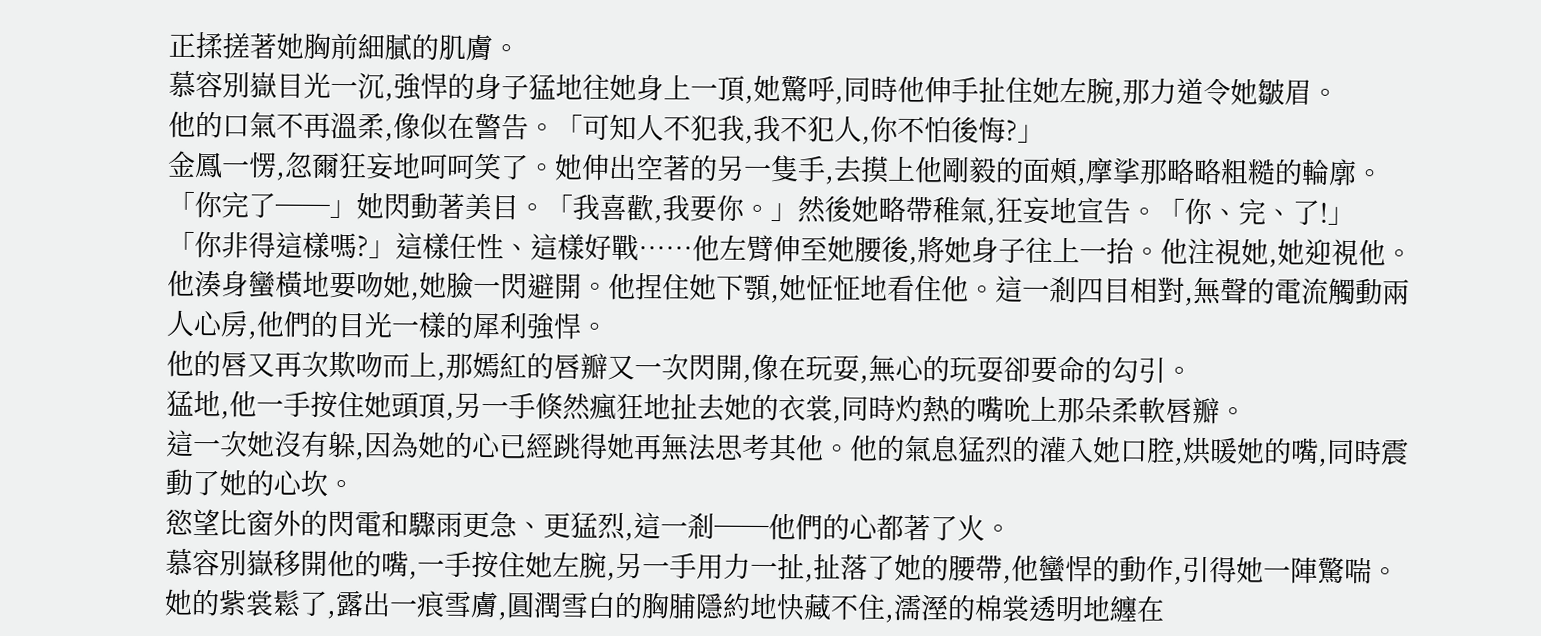正揉搓著她胸前細膩的肌膚。
慕容別嶽目光一沉,強悍的身子猛地往她身上一頂,她驚呼,同時他伸手扯住她左腕,那力道令她皺眉。
他的口氣不再溫柔,像似在警告。「可知人不犯我,我不犯人,你不怕後悔?」
金鳳一愣,忽爾狂妄地呵呵笑了。她伸出空著的另一隻手,去摸上他剛毅的面頰,摩挲那略略粗糙的輪廓。
「你完了──」她閃動著美目。「我喜歡,我要你。」然後她略帶稚氣,狂妄地宣告。「你、完、了!」
「你非得這樣嗎?」這樣任性、這樣好戰……他左臂伸至她腰後,將她身子往上一抬。他注視她,她迎視他。
他湊身蠻橫地要吻她,她臉一閃避開。他捏住她下顎,她怔怔地看住他。這一剎四目相對,無聲的電流觸動兩人心房,他們的目光一樣的犀利強悍。
他的唇又再次欺吻而上,那嫣紅的唇瓣又一次閃開,像在玩耍,無心的玩耍卻要命的勾引。
猛地,他一手按住她頭頂,另一手倏然瘋狂地扯去她的衣裳,同時灼熱的嘴吮上那朵柔軟唇瓣。
這一次她沒有躲,因為她的心已經跳得她再無法思考其他。他的氣息猛烈的灌入她口腔,烘暖她的嘴,同時震動了她的心坎。
慾望比窗外的閃電和驟雨更急、更猛烈,這一剎──他們的心都著了火。
慕容別嶽移開他的嘴,一手按住她左腕,另一手用力一扯,扯落了她的腰帶,他蠻悍的動作,引得她一陣驚喘。
她的紫裳鬆了,露出一痕雪膚,圓潤雪白的胸脯隱約地快藏不住,濡溼的棉裳透明地纏在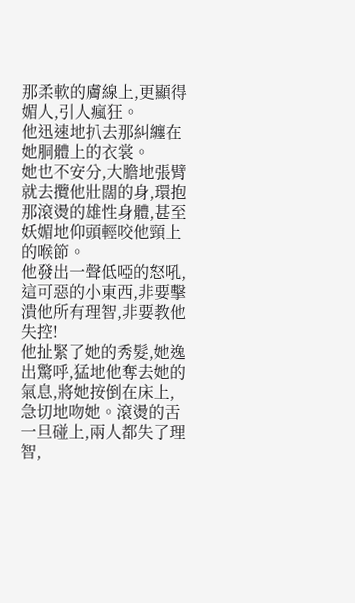那柔軟的膚線上,更顯得媚人,引人瘋狂。
他迅速地扒去那糾纏在她胴體上的衣裳。
她也不安分,大膽地張臂就去攬他壯闊的身,環抱那滾燙的雄性身體,甚至妖媚地仰頭輕咬他頸上的喉節。
他發出一聲低啞的怒吼,這可惡的小東西,非要擊潰他所有理智,非要教他失控!
他扯緊了她的秀髮,她逸出驚呼,猛地他奪去她的氣息,將她按倒在床上,急切地吻她。滾燙的舌一旦碰上,兩人都失了理智,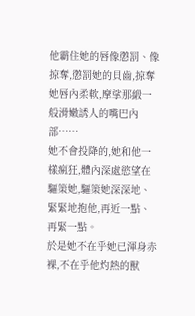他霸住她的唇像懲罰、像掠奪,懲罰她的貝齒,掠奪她唇內柔軟,摩挲那緞一般滑嫩誘人的嘴巴內部……
她不會投降的,她和他一樣瘋狂,體內深處慾望在驅策她,驅策她深深地、緊緊地抱他,再近一點、再緊一點。
於是她不在乎她已渾身赤裸,不在乎他灼熱的獸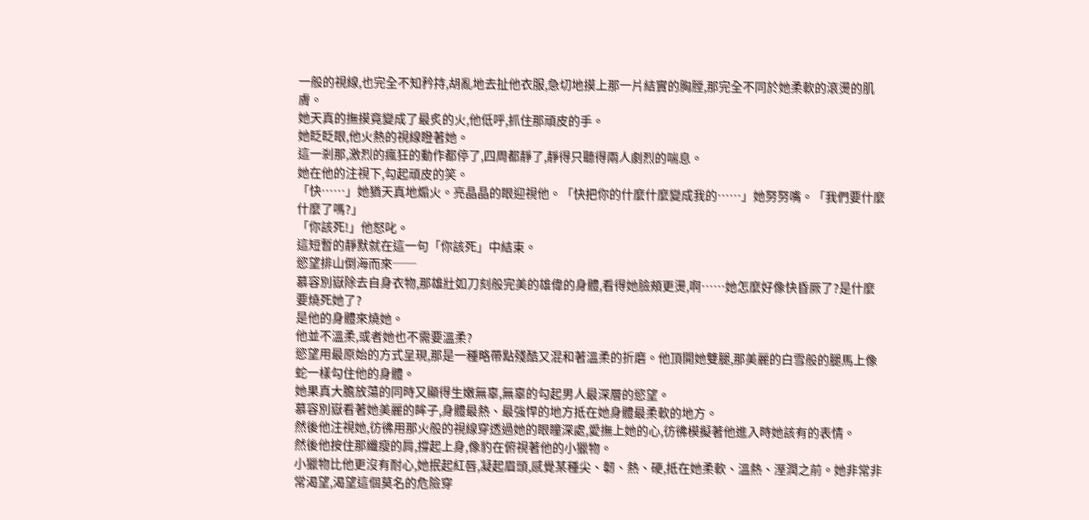一般的視線,也完全不知矜持,胡亂地去扯他衣服,急切地摸上那一片結實的胸膛,那完全不同於她柔軟的滾燙的肌膚。
她天真的撫摸竟變成了最炙的火,他低呼,抓住那頑皮的手。
她眨眨眼,他火熱的視線瞪著她。
這一剎那,激烈的瘋狂的動作都停了,四周都靜了,靜得只聽得兩人劇烈的喘息。
她在他的注視下,勾起頑皮的笑。
「快……」她猶天真地煽火。亮晶晶的眼迎視他。「快把你的什麼什麼變成我的……」她努努嘴。「我們要什麼什麼了嗎?」
「你該死!」他怒叱。
這短暫的靜默就在這一句「你該死」中結束。
慾望排山倒海而來──
慕容別嶽除去自身衣物,那雄壯如刀刻般完美的雄偉的身體,看得她臉頰更燙,啊……她怎麼好像快昏厥了?是什麼要燒死她了?
是他的身體來燒她。
他並不溫柔,或者她也不需要溫柔?
慾望用最原始的方式呈現,那是一種略帶點殘酷又混和著溫柔的折磨。他頂開她雙腿,那美麗的白雪般的腿馬上像蛇一樣勾住他的身體。
她果真大膽放蕩的同時又顯得生嫩無辜,無辜的勾起男人最深層的慾望。
慕容別嶽看著她美麗的眸子,身體最熱、最強悍的地方抵在她身體最柔軟的地方。
然後他注視她,彷彿用那火般的視線穿透過她的眼瞳深處,愛撫上她的心,彷彿模擬著他進入時她該有的表情。
然後他按住那纖瘦的肩,撐起上身,像豹在俯視著他的小獵物。
小獵物比他更沒有耐心,她抿起紅唇,凝起眉頭,感覺某種尖、韌、熱、硬,抵在她柔軟、溫熱、溼潤之前。她非常非常渴望,渴望這個莫名的危險穿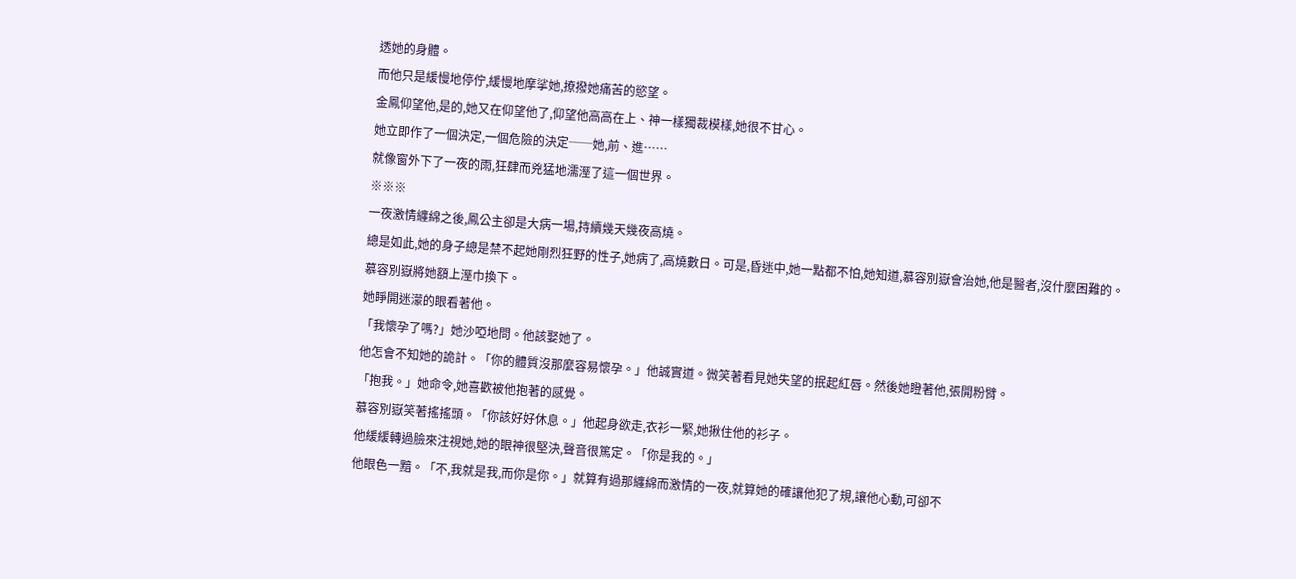透她的身體。
而他只是緩慢地停佇,緩慢地摩挲她,撩撥她痛苦的慾望。
金鳳仰望他,是的,她又在仰望他了,仰望他高高在上、神一樣獨裁模樣,她很不甘心。
她立即作了一個決定,一個危險的決定──她,前、進……
就像窗外下了一夜的雨,狂肆而兇猛地濡溼了這一個世界。
※※※
一夜激情纏綿之後,鳳公主卻是大病一場,持續幾天幾夜高燒。
總是如此,她的身子總是禁不起她剛烈狂野的性子,她病了,高燒數日。可是,昏迷中,她一點都不怕,她知道,慕容別嶽會治她,他是醫者,沒什麼困難的。
慕容別嶽將她額上溼巾換下。
她睜開迷濛的眼看著他。
「我懷孕了嗎?」她沙啞地問。他該娶她了。
他怎會不知她的詭計。「你的體質沒那麼容易懷孕。」他誠實道。微笑著看見她失望的抿起紅唇。然後她瞪著他,張開粉臂。
「抱我。」她命令,她喜歡被他抱著的感覺。
慕容別嶽笑著搖搖頭。「你該好好休息。」他起身欲走,衣衫一緊,她揪住他的衫子。
他緩緩轉過臉來注視她,她的眼神很堅決,聲音很篤定。「你是我的。」
他眼色一黯。「不,我就是我,而你是你。」就算有過那纏綿而激情的一夜,就算她的確讓他犯了規,讓他心動,可卻不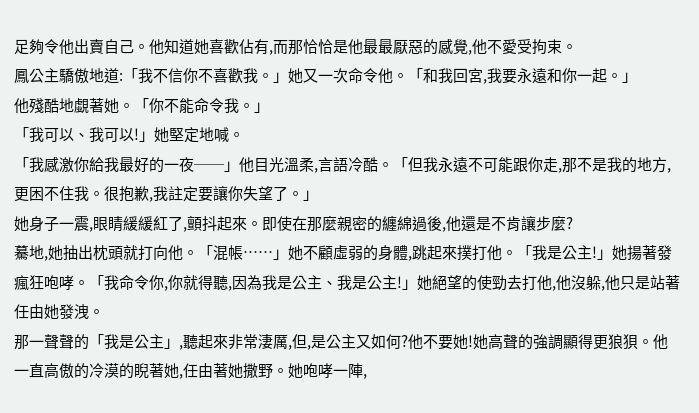足夠令他出賣自己。他知道她喜歡佔有,而那恰恰是他最最厭惡的感覺,他不愛受拘束。
鳳公主驕傲地道:「我不信你不喜歡我。」她又一次命令他。「和我回宮,我要永遠和你一起。」
他殘酷地覷著她。「你不能命令我。」
「我可以、我可以!」她堅定地喊。
「我感激你給我最好的一夜──」他目光溫柔,言語冷酷。「但我永遠不可能跟你走,那不是我的地方,更困不住我。很抱歉,我註定要讓你失望了。」
她身子一震,眼睛緩緩紅了,顫抖起來。即使在那麼親密的纏綿過後,他還是不肯讓步麼?
驀地,她抽出枕頭就打向他。「混帳……」她不顧虛弱的身體,跳起來撲打他。「我是公主!」她揚著發瘋狂咆哮。「我命令你,你就得聽,因為我是公主、我是公主!」她絕望的使勁去打他,他沒躲,他只是站著任由她發洩。
那一聲聲的「我是公主」,聽起來非常淒厲,但,是公主又如何?他不要她!她高聲的強調顯得更狼狽。他一直高傲的冷漠的睨著她,任由著她撒野。她咆哮一陣,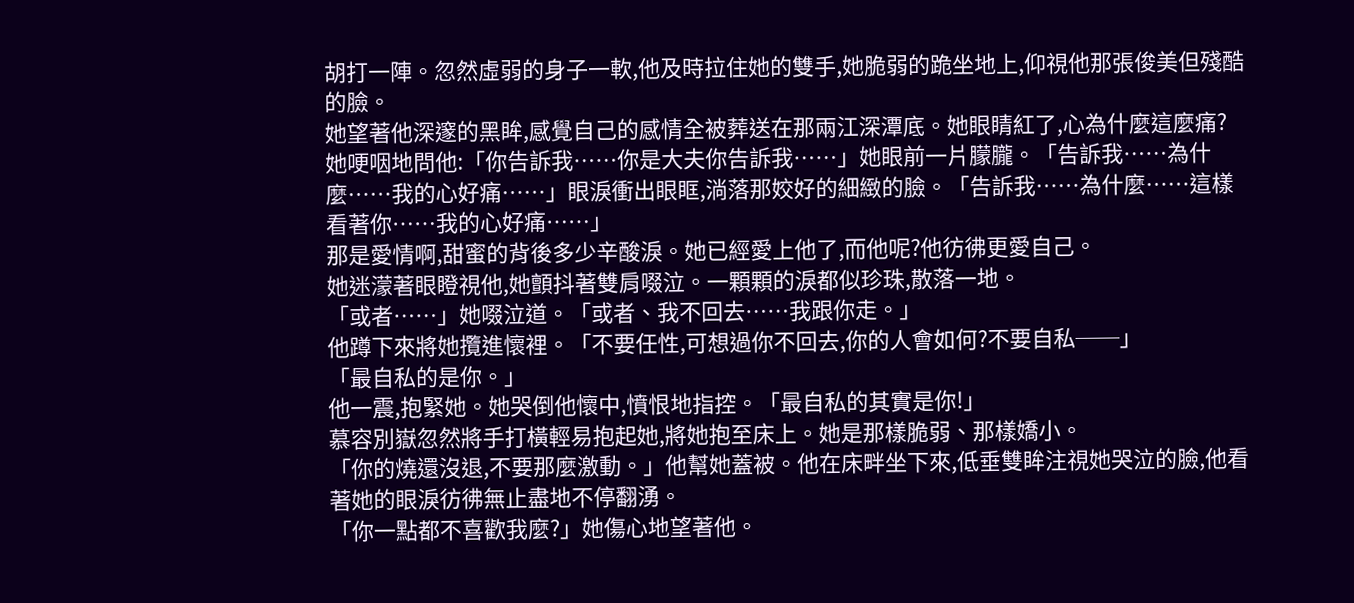胡打一陣。忽然虛弱的身子一軟,他及時拉住她的雙手,她脆弱的跪坐地上,仰視他那張俊美但殘酷的臉。
她望著他深邃的黑眸,感覺自己的感情全被葬送在那兩江深潭底。她眼睛紅了,心為什麼這麼痛?
她哽咽地問他:「你告訴我……你是大夫你告訴我……」她眼前一片朦朧。「告訴我……為什麼……我的心好痛……」眼淚衝出眼眶,淌落那姣好的細緻的臉。「告訴我……為什麼……這樣看著你……我的心好痛……」
那是愛情啊,甜蜜的背後多少辛酸淚。她已經愛上他了,而他呢?他彷彿更愛自己。
她迷濛著眼瞪視他,她顫抖著雙肩啜泣。一顆顆的淚都似珍珠,散落一地。
「或者……」她啜泣道。「或者、我不回去……我跟你走。」
他蹲下來將她攬進懷裡。「不要任性,可想過你不回去,你的人會如何?不要自私──」
「最自私的是你。」
他一震,抱緊她。她哭倒他懷中,憤恨地指控。「最自私的其實是你!」
慕容別嶽忽然將手打橫輕易抱起她,將她抱至床上。她是那樣脆弱、那樣嬌小。
「你的燒還沒退,不要那麼激動。」他幫她蓋被。他在床畔坐下來,低垂雙眸注視她哭泣的臉,他看著她的眼淚彷彿無止盡地不停翻湧。
「你一點都不喜歡我麼?」她傷心地望著他。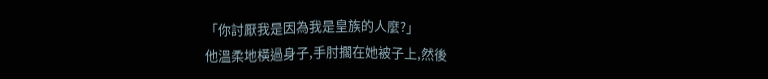「你討厭我是因為我是皇族的人麼?」
他溫柔地橫過身子,手肘擱在她被子上,然後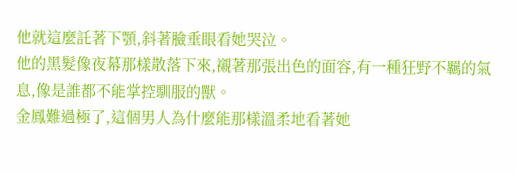他就這麼託著下顎,斜著臉垂眼看她哭泣。
他的黑髮像夜幕那樣散落下來,襯著那張出色的面容,有一種狂野不羈的氣息,像是誰都不能掌控馴服的獸。
金鳳難過極了,這個男人為什麼能那樣溫柔地看著她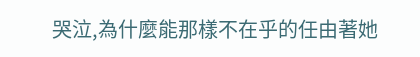哭泣,為什麼能那樣不在乎的任由著她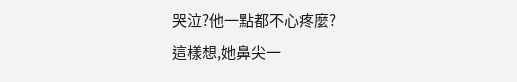哭泣?他一點都不心疼麼?
這樣想,她鼻尖一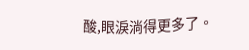酸,眼淚淌得更多了。